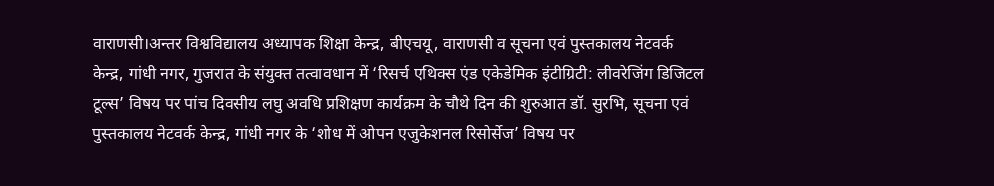वाराणसी।अन्तर विश्वविद्यालय अध्यापक शिक्षा केन्द्र, बीएचयू, वाराणसी व सूचना एवं पुस्तकालय नेटवर्क केन्द्र, गांधी नगर, गुजरात के संयुक्त तत्वावधान में ‘रिसर्च एथिक्स एंड एकेडेमिक इंटीग्रिटी: लीवरेजिंग डिजिटल टूल्स’ विषय पर पांच दिवसीय लघु अवधि प्रशिक्षण कार्यक्रम के चौथे दिन की शुरुआत डॉ. सुरभि, सूचना एवं पुस्तकालय नेटवर्क केन्द्र, गांधी नगर के ‘शोध में ओपन एजुकेशनल रिसोर्सेज’ विषय पर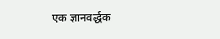एक ज्ञानवर्द्धक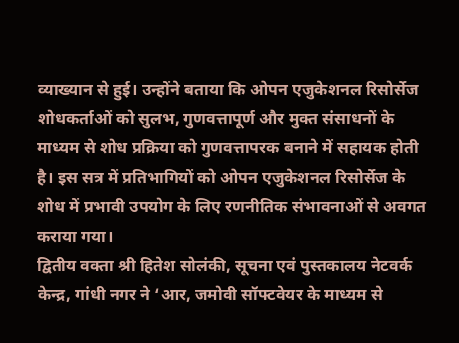व्याख्यान से हुई। उन्होंने बताया कि ओपन एजुकेशनल रिसोर्सेज शोधकर्ताओं को सुलभ, गुणवत्तापूर्ण और मुक्त संसाधनों के माध्यम से शोध प्रक्रिया को गुणवत्तापरक बनाने में सहायक होती है। इस सत्र में प्रतिभागियों को ओपन एजुकेशनल रिसोर्सेज के शोध में प्रभावी उपयोग के लिए रणनीतिक संभावनाओं से अवगत कराया गया।
द्वितीय वक्ता श्री हितेश सोलंकी, सूचना एवं पुस्तकालय नेटवर्क केन्द्र, गांधी नगर ने ‘आर, जमोवी सॉफ्टवेयर के माध्यम से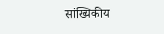सांख्यिकीय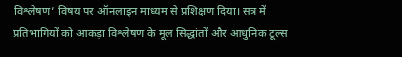विश्लेषण’ विषय पर ऑनलाइन माध्यम से प्रशिक्षण दिया। सत्र में प्रतिभागियों को आकड़ा विश्लेषण के मूल सिद्धांतों और आधुनिक टूल्स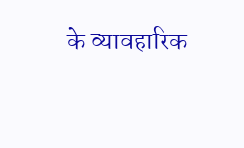के व्यावहारिक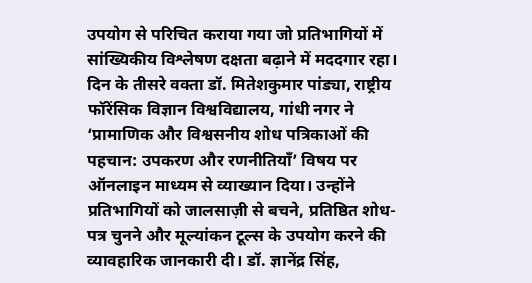उपयोग से परिचित कराया गया जो प्रतिभागियों में सांख्यिकीय विश्लेषण दक्षता बढ़ाने में मददगार रहा। दिन के तीसरे वक्ता डॉ. मितेशकुमार पांड्या, राष्ट्रीय फॉरेंसिक विज्ञान विश्वविद्यालय, गांधी नगर ने ‘प्रामाणिक और विश्वसनीय शोध पत्रिकाओं की पहचान: उपकरण और रणनीतियाँ’ विषय पर ऑनलाइन माध्यम से व्याख्यान दिया। उन्होंने प्रतिभागियों को जालसाज़ी से बचने, प्रतिष्ठित शोध-पत्र चुनने और मूल्यांकन टूल्स के उपयोग करने की व्यावहारिक जानकारी दी। डॉ. ज्ञानेंद्र सिंह,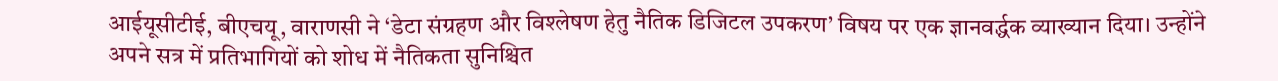आईयूसीटीई, बीएचयू, वाराणसी ने ‘डेटा संग्रहण और विश्लेषण हेतु नैतिक डिजिटल उपकरण’ विषय पर एक ज्ञानवर्द्धक व्याख्यान दिया। उन्होंने अपने सत्र में प्रतिभागियों को शोध में नैतिकता सुनिश्चित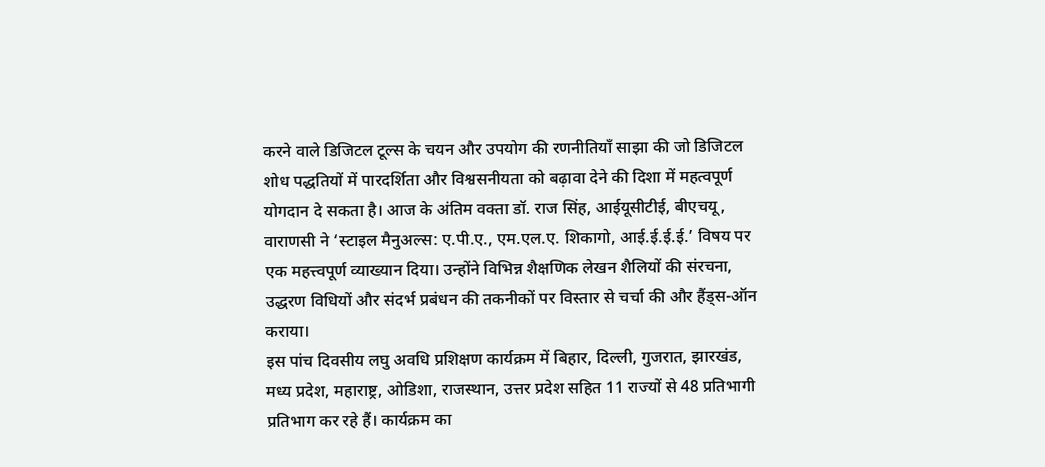करने वाले डिजिटल टूल्स के चयन और उपयोग की रणनीतियाँ साझा की जो डिजिटल शोध पद्धतियों में पारदर्शिता और विश्वसनीयता को बढ़ावा देने की दिशा में महत्वपूर्ण योगदान दे सकता है। आज के अंतिम वक्ता डॉ. राज सिंह, आईयूसीटीई, बीएचयू, वाराणसी ने ‘स्टाइल मैनुअल्स: ए.पी.ए., एम.एल.ए. शिकागो, आई.ई.ई.ई.’ विषय पर एक महत्त्वपूर्ण व्याख्यान दिया। उन्होंने विभिन्न शैक्षणिक लेखन शैलियों की संरचना, उद्धरण विधियों और संदर्भ प्रबंधन की तकनीकों पर विस्तार से चर्चा की और हैंड्स-ऑन कराया।
इस पांच दिवसीय लघु अवधि प्रशिक्षण कार्यक्रम में बिहार, दिल्ली, गुजरात, झारखंड, मध्य प्रदेश, महाराष्ट्र, ओडिशा, राजस्थान, उत्तर प्रदेश सहित 11 राज्यों से 48 प्रतिभागी प्रतिभाग कर रहे हैं। कार्यक्रम का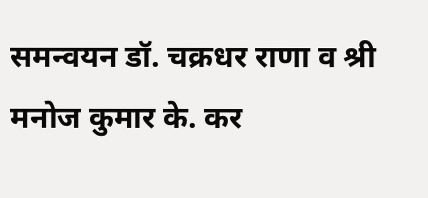समन्वयन डॉ. चक्रधर राणा व श्री मनोज कुमार के. कर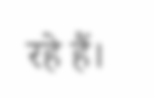रहे हैं।